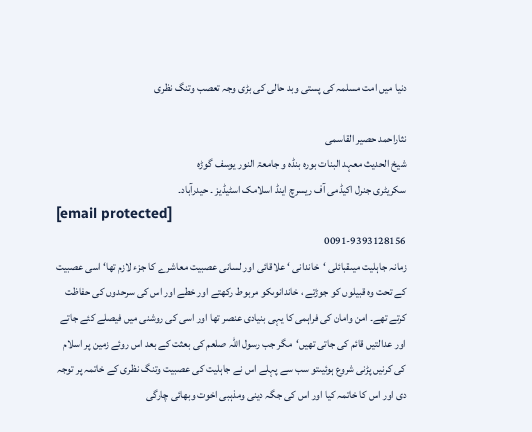دنیا میں امت مسلمہ کی پستی وبد حالی کی بڑی وجہ تعصب وتنگ نظری

نثاراحمد حصیر القاسمی
شیخ الحدیث معہد البنات بورہ بنڈہ و جامعۃ النور یوسف گوڑہ
سکریٹری جنرل اکیڈمی آف ریسرچ اینڈ اسلامک اسٹیڈیز ۔ حیدرآباد۔
[email protected]
0091-9393128156
زمانہ جاہلیت میںقبائلی ‘خاندانی ‘ علاقائی اور لسانی عصبیت معاشرے کا جزء لازم تھا‘ اسی عصبیت کے تحت وہ قبیلوں کو جوڑتے ، خاندانوںکو مربوط رکھتے اور خطے اور اس کی سرحدوں کی حفاظت کرتے تھے۔ امن وامان کی فراہمی کا یہی بنیادی عنصر تھا اور اسی کی روشنی میں فیصلے کئے جاتے اور عدالتیں قائم کی جاتی تھیں‘مگر جب رسول اللہ صلعم کی بعثت کے بعد اس روئے زمین پر اسلام کی کرنیں پڑنی شروع ہوئیںتو سب سے پہلے اس نے جاہلیت کی عصبیت وتنگ نظری کے خاتمہ پر توجہ دی اور اس کا خاتمہ کیا اور اس کی جگہ دینی ومذہبی اخوت وبھائی چارگی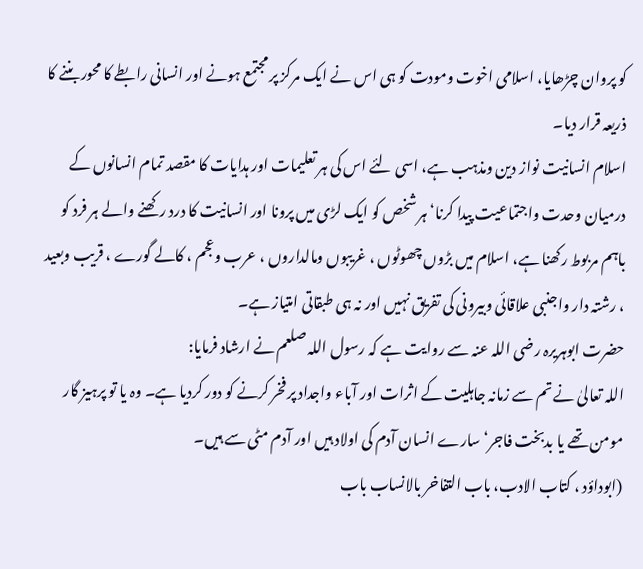کو پروان چڑھایا، اسلامی اخوت ومودت کو ہی اس نے ایک مرکز پر مجتمع ہونے اور انسانی رابطے کا محور بننے کا ذریعہ قرار دیا۔
اسلام انسانیت نواز دین ومذہب ہے، اسی لئے اس کی ہر تعلیمات اور ہدایات کا مقصد تمام انسانوں کے درمیان وحدت واجتماعیت پیدا کرنا‘ ہر شخص کو ایک لڑی میں پرونا اور انسانیت کا درد رکھنے والے ہر فرد کو باہم مربوط رکھنا ہے، اسلام میں بڑوں چھوٹوں ، غریبوں ومالداروں ، عرب وعجم ، کالے گورے ، قریب وبعید ، رشتہ دار واجنبی علاقائی وبیرونی کی تفریق نہیں اور نہ ہی طبقاتی امتیاز ہے۔
حضرت ابوہریرہ رضی اللہ عنہ سے روایت ہے کہ رسول اللہ صلعم نے ارشاد فرمایا:
اللہ تعالیٰ نے تم سے زمانہ جاہلیت کے اثرات اور آباء واجداد پر فخر کرنے کو دور کردیا ہے۔ وہ یا تو پرہیز گار مومن تھے یا بدبخت فاجر‘ سارے انسان آدم کی اولاد ہیں اور آدم مٹی سے ہیں۔
(ابوداؤد ، کتاب الادب، باب التفاخر بالانساب باب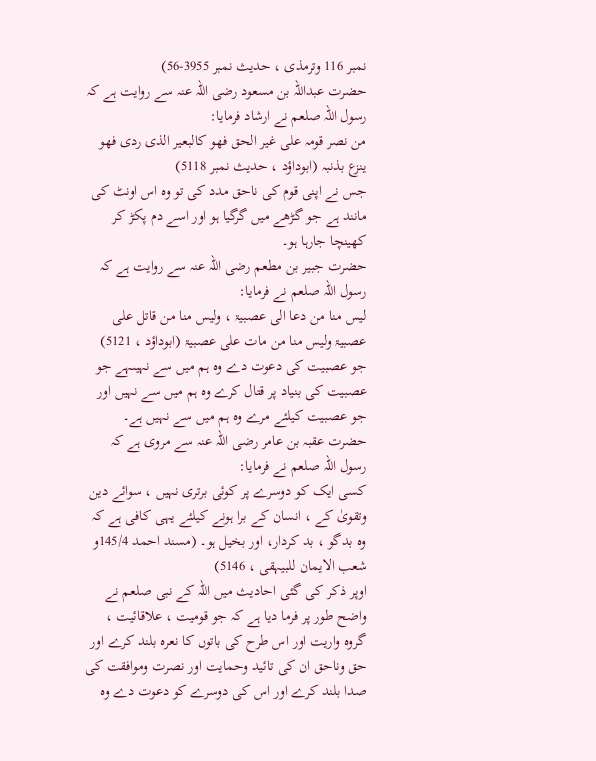نمبر 116 وترمذی ، حدیث نمبر 3955-56)
حضرت عبداللہ بن مسعود رضی اللہ عنہ سے روایت ہے کہ رسول اللہ صلعم نے ارشاد فرمایا:
من نصر قومہ علی غیر الحق فھو کالبعیر الذی ردی فھو ینزع بذنبہ (ابوداؤد ، حدیث نمبر 5118)
جس نے اپنی قوم کی ناحق مدد کی تو وہ اس اونٹ کی مانند ہے جو گڑھے میں گرگیا ہو اور اسے دم پکڑ کر کھینچا جارہا ہو۔
حضرت جبیر بن مطعم رضی اللہ عنہ سے روایت ہے کہ رسول اللہ صلعم نے فرمایا:
لیس منا من دعا الی عصبیۃ ، ولیس منا من قاتل علی عصبیۃ ولیس منا من مات علی عصبیۃ (ابوداؤد ، 5121)
جو عصبیت کی دعوت دے وہ ہم میں سے نہیںہے جو عصبیت کی بنیاد پر قتال کرے وہ ہم میں سے نہیں اور جو عصبیت کیلئے مرے وہ ہم میں سے نہیں ہے۔
حضرت عقبہ بن عامر رضی اللہ عنہ سے مروی ہے کہ رسول اللہ صلعم نے فرمایا:
کسی ایک کو دوسرے پر کوئی برتری نہیں ، سوائے دین وتقویٰ کے ، انسان کے برا ہونے کیلئے یہی کافی ہے کہ وہ بدگو ، بد کردار، اور بخیل ہو۔ (مسند احمد 145/4و شعب الایمان للبیہقی ، 5146)
اوپر ذکر کی گئی احادیث میں اللہ کے نبی صلعم نے واضح طور پر فرما دیا ہے کہ جو قومیت ، علاقائیت ، گروہ واریت اور اس طرح کی باتوں کا نعرہ بلند کرے اور حق وناحق ان کی تائید وحمایت اور نصرت وموافقت کی صدا بلند کرے اور اس کی دوسرے کو دعوت دے وہ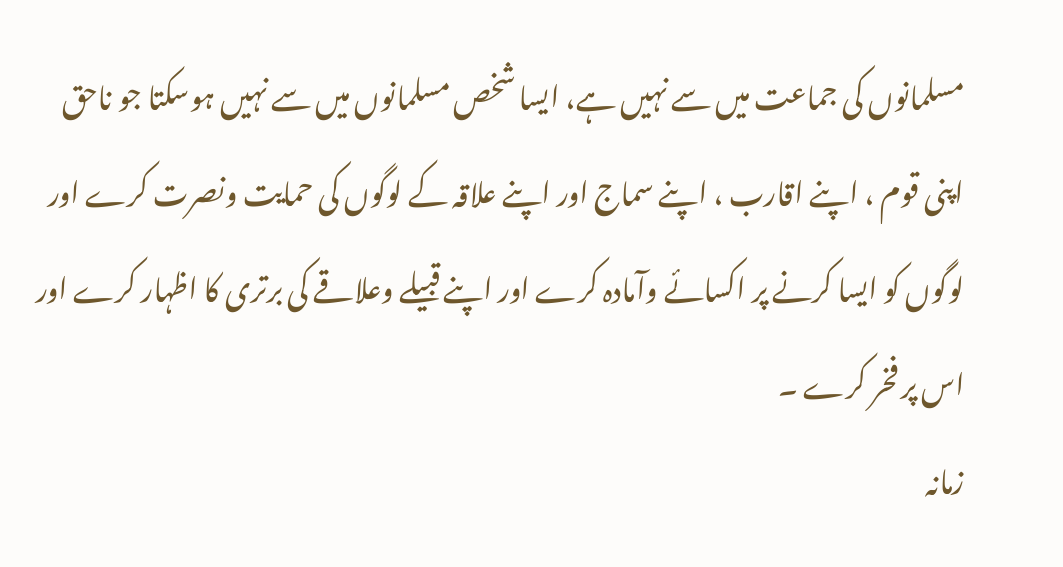مسلمانوں کی جماعت میں سے نہیں ہے، ایسا شخص مسلمانوں میں سے نہیں ہوسکتا جو ناحق اپنی قوم ، اپنے اقارب ، اپنے سماج اور اپنے علاقہ کے لوگوں کی حمایت ونصرت کرے اور لوگوں کو ایسا کرنے پر اکسائے وآمادہ کرے اور اپنے قبیلے وعلاقے کی برتری کا اظہار کرے اور اس پر فخر کرے ۔
زمانہ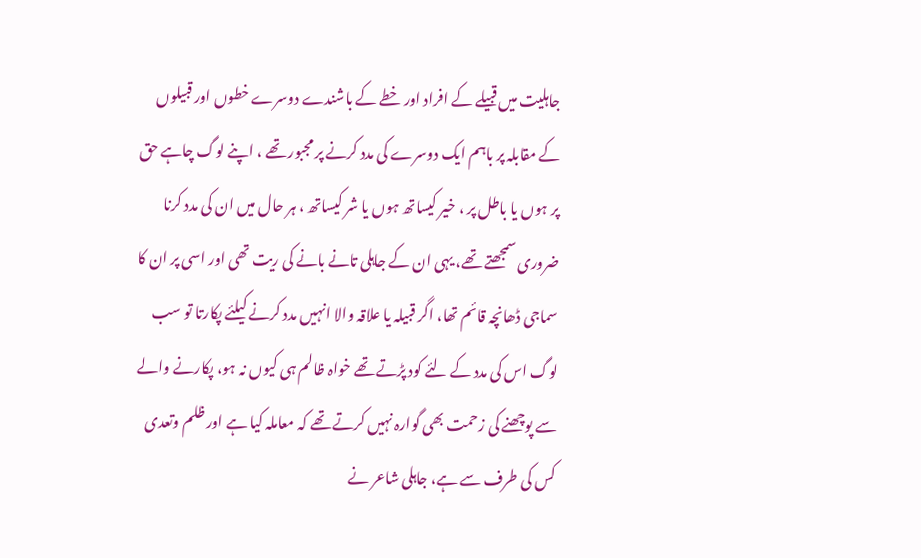جاہلیت میں قبیلے کے افراد اور خطے کے باشندے دوسرے خطوں اور قبیلوں کے مقابلہ پر باہم ایک دوسرے کی مدد کرنے پر مجبور تھے ، اپنے لوگ چاہے حق پر ہوں یا باطل پر ، خیر کیساتھ ہوں یا شر کیساتھ ، ہر حال میں ان کی مدد کرنا ضروری سمجھتے تھے، یہی ان کے جاہلی تانے بانے کی ریت تھی اور اسی پر ان کا سماجی ڈھانچہ قائم تھا، اگر قبیلہ یا علاقہ والا انہیں مدد کرنے کیلئے پکارتا تو سب لوگ اس کی مدد کے لئے کود پڑتے تھے خواہ ظالم ہی کیوں نہ ہو، پکارنے والے سے پوچھنے کی زحمت بھی گوارہ نہیں کرتے تھے کہ معاملہ کیا ہے اور ظلم وتعدی کس کی طرف سے ہے، جاہلی شاعر نے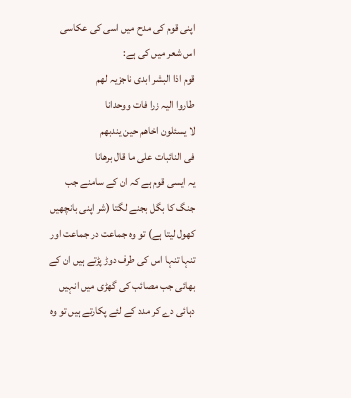اپنی قوم کی مدح میں اسی کی عکاسی اس شعر میں کی ہے:
قوم اذا البشر ابدی ناجزیہ لھم
طاروا الیہ زرا فات ووحدانا
لا یسئلون اخاھم حین یندبھم
فی النائبات علی ما قال برھانا
یہ ایسی قوم ہے کہ ان کے سامنے جب جنگ کا بگل بجنے لگتا (شر اپنی بانچھیں کھول لیتا ہے) تو وہ جماعت در جماعت اور تنہا تنہا اس کی طرف دوڑ پڑتے ہیں ان کے بھائی جب مصائب کی گھڑی میں انہیں دہائی دے کر مدد کے لئے پکارتے ہیں تو وہ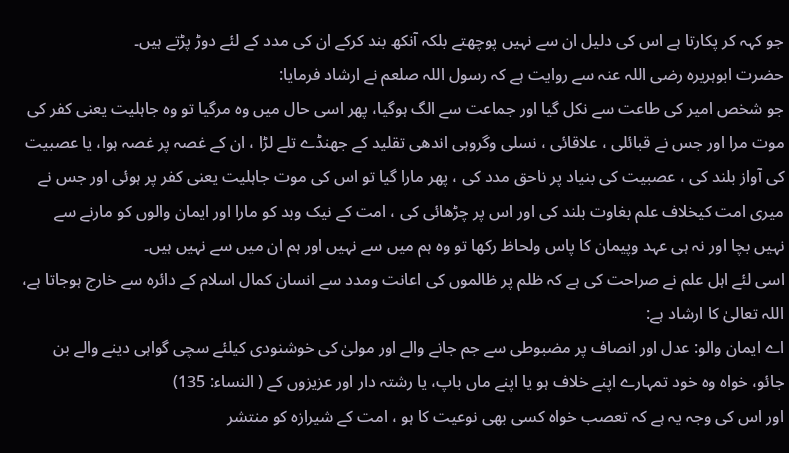جو کہہ کر پکارتا ہے اس کی دلیل ان سے نہیں پوچھتے بلکہ آنکھ بند کرکے ان کی مدد کے لئے دوڑ پڑتے ہیں۔
حضرت ابوہریرہ رضی اللہ عنہ سے روایت ہے کہ رسول اللہ صلعم نے ارشاد فرمایا:
جو شخص امیر کی طاعت سے نکل گیا اور جماعت سے الگ ہوگیا، پھر اسی حال میں وہ مرگیا تو وہ جاہلیت یعنی کفر کی موت مرا اور جس نے قبائلی ، علاقائی ، نسلی وگروہی اندھی تقلید کے جھنڈے تلے لڑا ، ان کے غصہ پر غصہ ہوا، یا عصبیت کی آواز بلند کی ، عصبیت کی بنیاد پر ناحق مدد کی ، پھر مارا گیا تو اس کی موت جاہلیت یعنی کفر پر ہوئی اور جس نے میری امت کیخلاف علم بغاوت بلند کی اور اس پر چڑھائی کی ، امت کے نیک وبد کو مارا اور ایمان والوں کو مارنے سے نہیں بچا اور نہ ہی عہد وپیمان کا پاس ولحاظ رکھا تو وہ ہم میں سے نہیں اور ہم ان میں سے نہیں ہیں۔
اسی لئے اہل علم نے صراحت کی ہے کہ ظلم پر ظالموں کی اعانت ومدد سے انسان کمال اسلام کے دائرہ سے خارج ہوجاتا ہے، اللہ تعالیٰ کا ارشاد ہے:
اے ایمان والو: عدل اور انصاف پر مضبوطی سے جم جانے والے اور مولیٰ کی خوشنودی کیلئے سچی گواہی دینے والے بن جائو، خواہ وہ خود تمہارے اپنے خلاف ہو یا اپنے ماں باپ، یا رشتہ دار اور عزیزوں کے ( النساء: 135)
اور اس کی وجہ یہ ہے کہ تعصب خواہ کسی بھی نوعیت کا ہو ، امت کے شیرازہ کو منتشر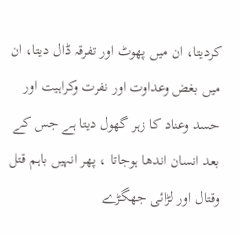کردیتا، ان میں پھوٹ اور تفرقہ ڈال دیتا، ان میں بغض وعداوت اور نفرت وکراہیت اور حسد وعناد کا زہر گھول دیتا ہے جس کے بعد انسان اندھا ہوجاتا ، پھر انہیں باہم قتل وقتال اور لڑائی جھگڑے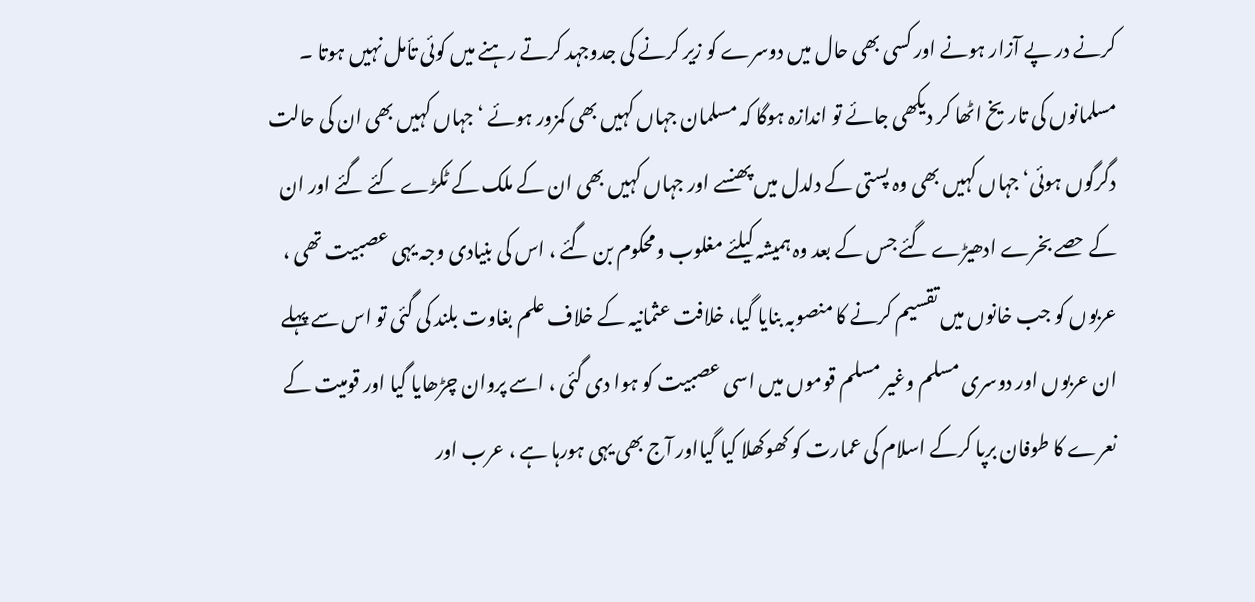کرنے در پے آزار ہونے اور کسی بھی حال میں دوسرے کو زیر کرنے کی جدوجہد کرتے رہنے میں کوئی تأمل نہیں ہوتا ۔
مسلمانوں کی تاریخ اٹھا کر دیکھی جائے تو اندازہ ہوگا کہ مسلمان جہاں کہیں بھی کمزور ہوئے ‘ جہاں کہیں بھی ان کی حالت دگرگوں ہوئی‘ جہاں کہیں بھی وہ پستی کے دلدل میں پھنسے اور جہاں کہیں بھی ان کے ملک کے ٹکڑے کئے گئے اور ان کے حصے بخرے ادھیڑے گئے جس کے بعد وہ ہمیشہ کیلئے مغلوب ومحکوم بن گئے ، اس کی بنیادی وجہ یہی عصبیت تھی ، عربوں کو جب خانوں میں تقسیم کرنے کا منصوبہ بنایا گیا، خلافت عثمانیہ کے خلاف علم بغاوت بلند کی گئی تو اس سے پہلے ان عربوں اور دوسری مسلم وغیر مسلم قوموں میں اسی عصبیت کو ہوا دی گئی ، اسے پروان چڑھایا گیا اور قومیت کے نعرے کا طوفان برپا کرکے اسلام کی عمارت کو کھوکھلا کیا گیااور آج بھی یہی ہورہا ہے ، عرب اور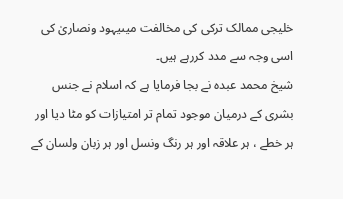خلیجی ممالک ترکی کی مخالفت میںیہود ونصاریٰ کی اسی وجہ سے مدد کررہے ہیں۔
شیخ محمد عبدہ نے بجا فرمایا ہے کہ اسلام نے جنس بشری کے درمیان موجود تمام تر امتیازات کو مٹا دیا اور ہر خطے ، ہر علاقہ اور ہر رنگ ونسل اور ہر زبان ولسان کے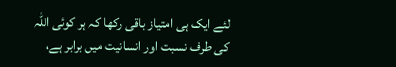لئے ایک ہی امتیاز باقی رکھا کہ ہر کوئی اللہ کی طرف نسبت اور انسانیت میں برابر ہے،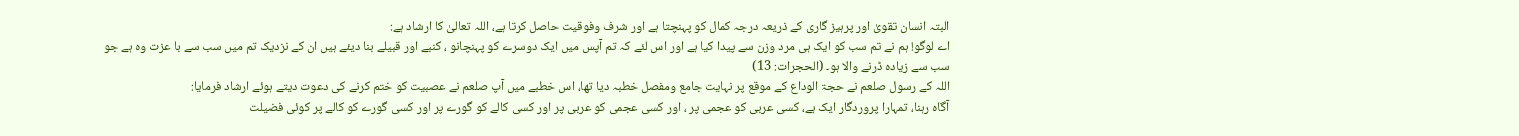البتہ انسان تقویٰ اور پرہیز گاری کے ذریعہ درجہ کمال کو پہنچتا ہے اور شرف وفوقیت حاصل کرتا ہے، اللہ تعالیٰ کا ارشاد ہے:
اے لوگو! ہم نے تم سب کو ایک ہی مرد وزن سے پیدا کیا ہے اور اس لئے کہ تم آپس میں ایک دوسرے کو پہنچانو ، کنبے اور قبیلے بنا دیئے ہیں ان کے نزدیک تم میں سب سے با عزت وہ ہے جو سب سے زیادہ ڈرنے والا ہو۔ (الحجرات: 13)
اللہ کے رسول صلعم نے حجۃ الوداع کے موقع پر نہایت جامع ومفصل خطبہ دیا تھا، اس خطبے میں آپ صلعم نے عصبیت کو ختم کرنے کی دعوت دیتے ہوئے ارشاد فرمایا:
آگاہ رہنا، تمہارا پروردگار ایک ہے، کسی عربی کو عجمی پر ، اور کسی عجمی کو عربی پر اور کسی کالے کو گورے پر اور کسی گورے کو کالے پر کوئی فضیلت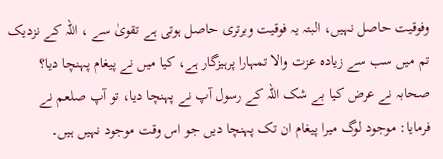وفوقیت حاصل نہیں، البتہ یہ فوقیت وبرتری حاصل ہوتی ہے تقویٰ سے ، اللہ کے نزدیک تم میں سب سے زیادہ عزت والا تمہارا پرہیزگار ہے، کیا میں نے پیغام پہنچا دیا؟ صحابہ نے عرض کیا بے شک اللہ کے رسول آپ نے پہنچا دیا، تو آپ صلعم نے فرمایا: موجود لوگ میرا پیغام ان تک پہنچا دیں جو اس وقت موجود نہیں ہیں۔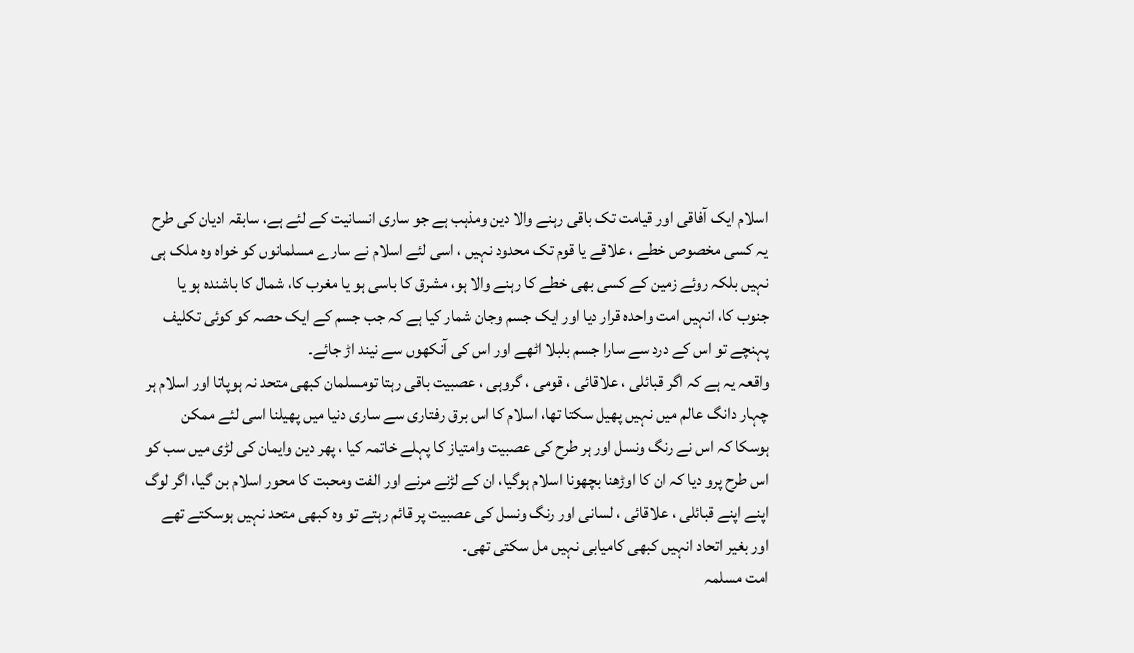اسلام ایک آفاقی اور قیامت تک باقی رہنے والا دین ومذہب ہے جو ساری انسانیت کے لئے ہے، سابقہ ادیان کی طرح یہ کسی مخصوص خطے ، علاقے یا قوم تک محدود نہیں ، اسی لئے اسلام نے سارے مسلمانوں کو خواہ وہ ملک ہی نہیں بلکہ روئے زمین کے کسی بھی خطے کا رہنے والا ہو، مشرق کا باسی ہو یا مغرب کا، شمال کا باشندہ ہو یا جنوب کا، انہیں امت واحدہ قرار دیا اور ایک جسم وجان شمار کیا ہے کہ جب جسم کے ایک حصہ کو کوئی تکلیف پہنچے تو اس کے درد سے سارا جسم بلبلا اٹھے اور اس کی آنکھوں سے نیند اڑ جائے۔
واقعہ یہ ہے کہ اگر قبائلی ، علاقائی ، قومی ، گروہی ، عصبیت باقی رہتا تومسلمان کبھی متحد نہ ہوپاتا اور اسلام ہر چہار دانگ عالم میں نہیں پھیل سکتا تھا، اسلام کا اس برق رفتاری سے ساری دنیا میں پھیلنا اسی لئے ممکن ہوسکا کہ اس نے رنگ ونسل اور ہر طرح کی عصبیت وامتیاز کا پہلے خاتمہ کیا ، پھر دین وایمان کی لڑی میں سب کو اس طرح پرو دیا کہ ان کا اوڑھنا بچھونا اسلام ہوگیا، ان کے لڑنے مرنے اور الفت ومحبت کا محور اسلام بن گیا، اگر لوگ اپنے اپنے قبائلی ، علاقائی ، لسانی اور رنگ ونسل کی عصبیت پر قائم رہتے تو وہ کبھی متحد نہیں ہوسکتے تھے اور بغیر اتحاد انہیں کبھی کامیابی نہیں مل سکتی تھی۔
امت مسلمہ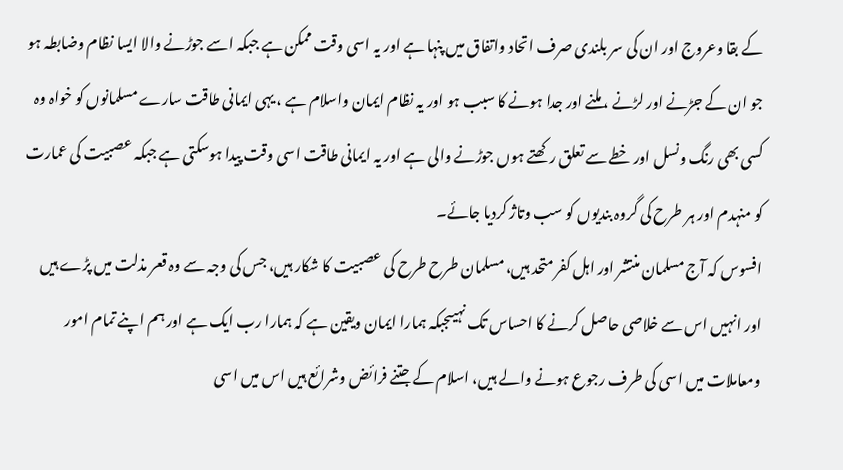کے بقا وعروج اور ان کی سر بلندی صرف اتحاد واتفاق میں پنہا ہے اور یہ اسی وقت ممکن ہے جبکہ اسے جوڑنے والا ایسا نظام وضابطہ ہو جو ان کے جڑنے اور لڑنے ، ملنے اور جدا ہونے کا سبب ہو اور یہ نظام ایمان واسلام ہے ، یہی ایمانی طاقت سارے مسلمانوں کو خواہ وہ کسی بھی رنگ ونسل اور خطے سے تعلق رکھتے ہوں جوڑنے والی ہے اور یہ ایمانی طاقت اسی وقت پیدا ہوسکتی ہے جبکہ عصبیت کی عمارت کو منہدم اور ہر طرح کی گروہ بندیوں کو سب وتاژ کردیا جائے۔
افسوس کہ آج مسلمان منتشر اور اہل کفر متحد ہیں، مسلمان طرح طرح کی عصبیت کا شکار ہیں، جس کی وجہ سے وہ قعر مذلت میں پڑے ہیں اور انہیں اس سے خلاصی حاصل کرنے کا احساس تک نہیںجبکہ ہمارا ایمان ویقین ہے کہ ہمارا رب ایک ہے اور ہم اپنے تمام امور ومعاملات میں اسی کی طرف رجوع ہونے والے ہیں، اسلام کے جتنے فرائض وشرائع ہیں اس میں اسی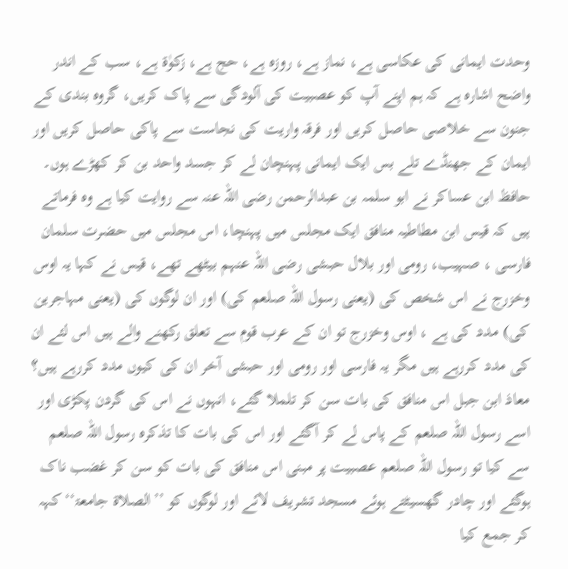وحدت ایمانی کی عکاسی ہے، نماز ہے، روزہ ہے، حج ہے، زکوٰۃ ہے، سب کے اندر واضح اشارہ ہے کہ ہم اپنے آپ کو عصبیت کی آلودگی سے پاک کریں، گروہ بندی کے جنون سے خلاصی حاصل کریں اور فرقہ واریت کی نجاست سے پاکی حاصل کریں اور ایمان کے جھنڈے تلے بس ایک ایمانی پہنچان لے کر جسد واحد بن کر کھڑے ہوں۔
حافظ ابن عساکر نے ابو سلمہ بن عبدالرحمن رضی اللہ عنہ سے روایت کیا ہے وہ فرماتے ہیں کہ قیس ابن مطاطیہ منافق ایک مجلس میں پہنچا، اس مجلس میں حضرت سلمان فارسی ، صہیب، رومی اور بلال حبشی رضی اللہ عنہم بیٹھے تھے، قیس نے کہا یہ اوس وخزرج نے اس شخص کی (یعنی رسول اللہ صلعم کی) اور ان لوگوں کی (یعنی مہاجرین کی) مدد کی ہے ، اوس وخزرج تو ان کے عرب قوم سے تعلق رکھنے والے ہیں اس لئے ان کی مدد کررہے ہیں مگر یہ فارسی اور رومی اور حبشی آخر ان کی کیوں مدد کررہے ہیں؟ معاذ ابن جبل اس منافق کی بات سن کر تلملا گئے، انہوں نے اس کی گردن پکڑی اور اسے رسول اللہ صلعم کے پاس لے کر آگئے اور اس کی بات کا تذکرہ رسول اللہ صلعم سے کیا تو رسول اللہ صلعم عصبیت پر مبنی اس منافق کی بات کو سن کر غضب ناک ہوگئے اور چادر گھسیٹتے ہوئے مسجد تشریف لائے اور لوگوں کو ’’الصلاۃ جامعۃ‘‘ کہہ کر جمع کیا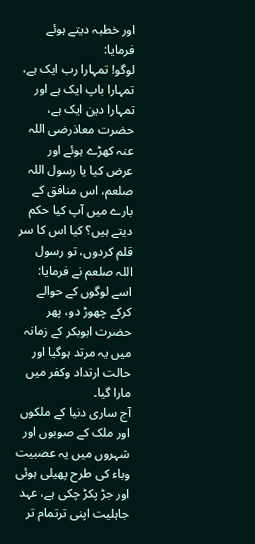اور خطبہ دیتے ہوئے فرمایا:
لوگو! تمہارا رب ایک ہے، تمہارا باپ ایک ہے اور تمہارا دین ایک ہے، حضرت معاذرضی اللہ عنہ کھڑے ہوئے اور عرض کیا یا رسول اللہ صلعم، اس منافق کے بارے میں آپ کیا حکم دیتے ہیں؟ کیا اس کا سر قلم کردوں، تو رسول اللہ صلعم نے فرمایا: اسے لوگوں کے حوالے کرکے چھوڑ دو، پھر حضرت ابوبکر کے زمانہ میں یہ مرتد ہوگیا اور حالت ارتداد وکفر میں مارا گیا۔
آج ساری دنیا کے ملکوں اور ملک کے صوبوں اور شہروں میں یہ عصبیت وباء کی طرح پھیلی ہوئی اور جڑ پکڑ چکی ہے، عہد جاہلیت اپنی ترتمام تر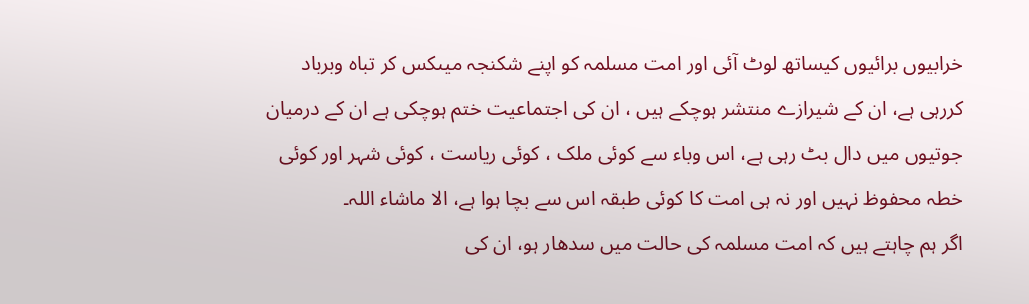خرابیوں برائیوں کیساتھ لوٹ آئی اور امت مسلمہ کو اپنے شکنجہ میںکس کر تباہ وبرباد کررہی ہے، ان کے شیرازے منتشر ہوچکے ہیں ، ان کی اجتماعیت ختم ہوچکی ہے ان کے درمیان جوتیوں میں دال بٹ رہی ہے، اس وباء سے کوئی ملک ، کوئی ریاست ، کوئی شہر اور کوئی خطہ محفوظ نہیں اور نہ ہی امت کا کوئی طبقہ اس سے بچا ہوا ہے، الا ماشاء اللہ۔
اگر ہم چاہتے ہیں کہ امت مسلمہ کی حالت میں سدھار ہو، ان کی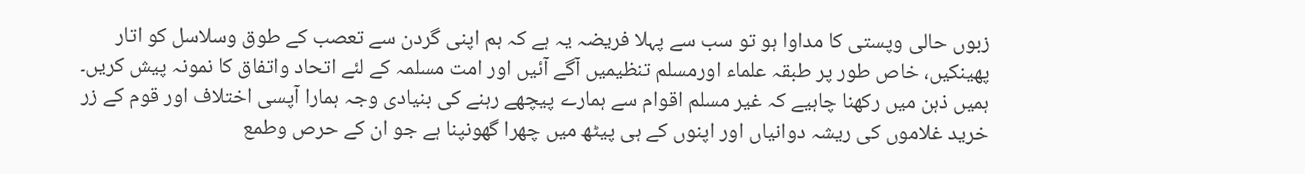زبوں حالی وپستی کا مداوا ہو تو سب سے پہلا فریضہ یہ ہے کہ ہم اپنی گردن سے تعصب کے طوق وسلاسل کو اتار پھینکیں، خاص طور پر طبقہ علماء اورمسلم تنظیمیں آگے آئیں اور امت مسلمہ کے لئے اتحاد واتفاق کا نمونہ پیش کریں۔
ہمیں ذہن میں رکھنا چاہیے کہ غیر مسلم اقوام سے ہمارے پیچھے رہنے کی بنیادی وجہ ہمارا آپسی اختلاف اور قوم کے زر خرید غلاموں کی ریشہ دوانیاں اور اپنوں کے ہی پیٹھ میں چھرا گھونپنا ہے جو ان کے حرص وطمع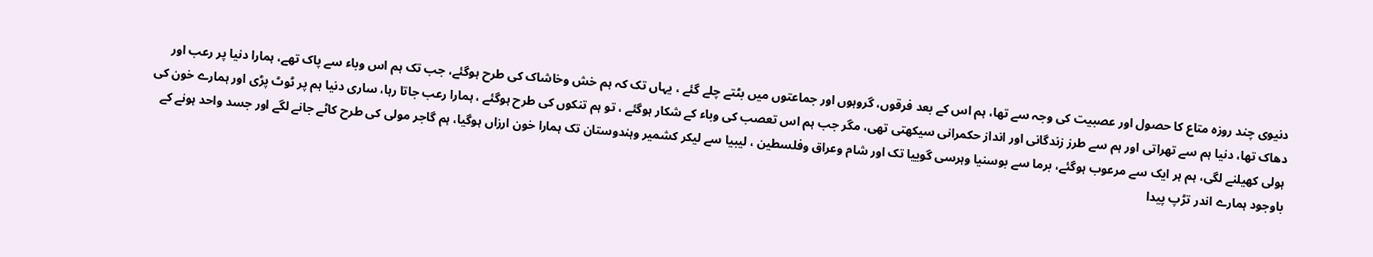دنیوی چند روزہ متاع کا حصول اور عصبیت کی وجہ سے تھا، ہم اس کے بعد فرقوں، گروہوں اور جماعتوں میں بٹتے چلے گئے ، یہاں تک کہ ہم خش وخاشاک کی طرح ہوگئے، جب تک ہم اس وباء سے پاک تھے، ہمارا دنیا پر رعب اور دھاک تھا، دنیا ہم سے تھراتی اور ہم سے طرز زندگانی اور انداز حکمرانی سیکھتی تھی، مگر جب ہم اس تعصب کی وباء کے شکار ہوگئے ، تو ہم تنکوں کی طرح ہوگئے ، ہمارا رعب جاتا رہا، ساری دنیا ہم پر ٹوٹ پڑی اور ہمارے خون کی ہولی کھیلنے لگی، ہم ہر ایک سے مرعوب ہوگئے، برما سے بوسنیا وہرسی گوییا تک اور شام وعراق وفلسطین ، لیبیا سے لیکر کشمیر وہندوستان تک ہمارا خون ارزاں ہوگیا، ہم گاجر مولی کی طرح کاٹے جانے لگے اور جسد واحد ہونے کے باوجود ہمارے اندر تڑپ پیدا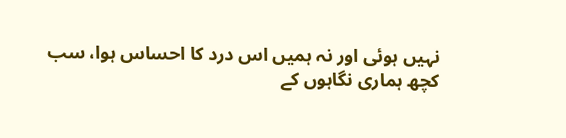نہیں ہوئی اور نہ ہمیں اس درد کا احساس ہوا، سب کچھ ہماری نگاہوں کے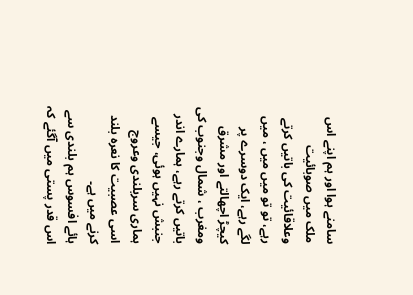سامنے ہوا اور ہم اپنے اس ملک میں صوبائیت وعلاقائیت کی باتیں کرتے رہے، تو تو میں میں ، میں لگے رہے، ایک دوسرے پر کیچڑ اچھالتے اور مشرق ومغرب ، شمال وجنوب کی باتیں کرتے رہے، ہمارے اندر جنبش نہیں ہوئی، جیسے ہماری سربلندی وعروج اسی عصبیت کا نعرہ بلند کرنے میں ہے۔
ہائے افسوس ہم بلندی سے اس قدر پستی میں آگئے کہ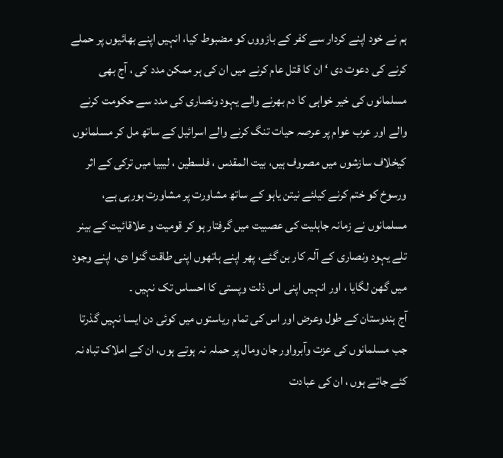ہم نے خود اپنے کردار سے کفر کے بازووں کو مضبوط کیا، انہیں اپنے بھائیوں پر حملے کرنے کی دعوت دی ‘ ان کا قتل عام کرنے میں ان کی ہر ممکن مدد کی ، آج بھی مسلمانوں کی خیر خواہی کا دم بھرنے والے یہود ونصاری کی مدد سے حکومت کرنے والے اور عرب عوام پر عرصہ حیات تنگ کرنے والے اسرائیل کے ساتھ مل کر مسلمانوں کیخلاف سازشوں میں مصروف ہیں، بیت المقدس ، فلسطین ، لیبیا میں ترکی کے اثر ورسوخ کو ختم کرنے کیلئے نیتن یاہو کے ساتھ مشاورت پر مشاورت ہورہی ہے، مسلمانوں نے زمانہ جاہلیت کی عصبیت میں گرفتار ہو کر قومیت و علاقائیت کے بینر تلے یہود ونصاری کے آلہ کار بن گئے، پھر اپنے ہاتھوں اپنی طاقت گنوا دی، اپنے وجود میں گھن لگایا ، اور انہیں اپنی اس ذلت وپستی کا احساس تک نہیں ۔
آج ہندوستان کے طول وعرض اور اس کی تمام ریاستوں میں کوئی دن ایسا نہیں گذرتا جب مسلمانوں کی عزت وآبرواور جان ومال پر حملہ نہ ہوتے ہوں، ان کے املاک تباہ نہ کئے جاتے ہوں ، ان کی عبادت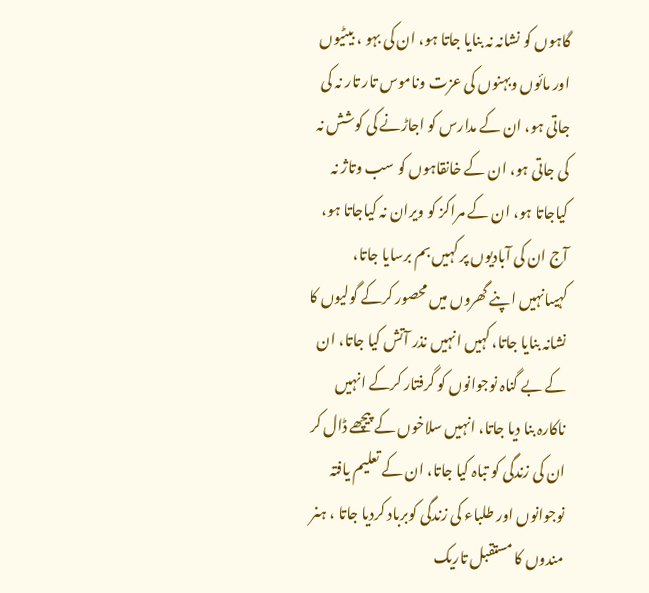گاہوں کو نشانہ نہ بنایا جاتا ہو، ان کی بہو ، بیٹیوں اور مائوں وبہنوں کی عزت وناموس تار تار نہ کی جاتی ہو، ان کے مدارس کو اجاڑنے کی کوشش نہ کی جاتی ہو، ان کے خانقاہوں کو سب وتاژ نہ کیاجاتا ہو، ان کے مراکز کو ویران نہ کیاجاتا ہو، آج ان کی آبادیوں پر کہیں بم برسایا جاتا، کہیںانہیں اپنے گھروں میں محصور کرکے گولیوں کا نشانہ بنایا جاتا، کہیں انہیں نذر آتش کیا جاتا، ان کے بے گناہ نوجوانوں کو گرفتار کرکے انہیں ناکارہ بنا دیا جاتا، انہیں سلاخوں کے پیچھے ڈال کر ان کی زندگی کو تباہ کیا جاتا، ان کے تعلیم یافتہ نوجوانوں اور طلباء کی زندگی کوبرباد کردیا جاتا ، ہنر مندوں کا مستقبل تاریک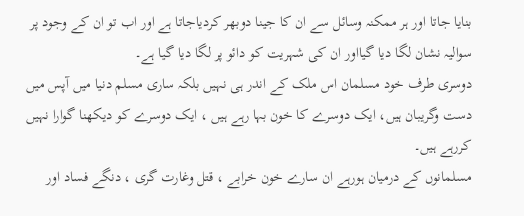بنایا جاتا اور ہر ممکنہ وسائل سے ان کا جینا دوبھر کردیاجاتا ہے اور اب تو ان کے وجود پر سوالیہ نشان لگا دیا گیااور ان کی شہریت کو دائو پر لگا دیا گیا ہے۔
دوسری طرف خود مسلمان اس ملک کے اندر ہی نہیں بلکہ ساری مسلم دنیا میں آپس میں دست وگریبان ہیں، ایک دوسرے کا خون بہا رہے ہیں ، ایک دوسرے کو دیکھنا گوارا نہیں کررہے ہیں۔
مسلمانوں کے درمیان ہورہے ان سارے خون خرابے ، قتل وغارت گری ، دنگے فساد اور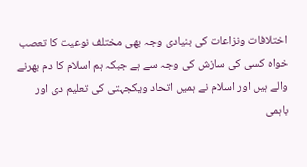اختلافات ونزاعات کی بنیادی وجہ بھی مختلف نوعیت کا تعصب خواہ کسی کی سازش کی وجہ سے ہے جبکہ ہم اسلام کا دم بھرنے والے ہیں اور اسلام نے ہمیں اتحاد ویکجہتی کی تعلیم دی اور باہمی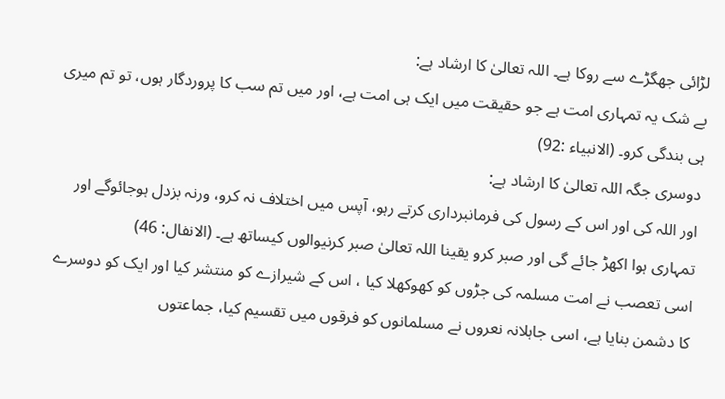لڑائی جھگڑے سے روکا ہے۔ اللہ تعالیٰ کا ارشاد ہے:
بے شک یہ تمہاری امت ہے جو حقیقت میں ایک ہی امت ہے، اور میں تم سب کا پروردگار ہوں، تو تم میری ہی بندگی کرو۔ (الانبیاء :92)
دوسری جگہ اللہ تعالیٰ کا ارشاد ہے:
اور اللہ کی اور اس کے رسول کی فرمانبرداری کرتے رہو، آپس میں اختلاف نہ کرو، ورنہ بزدل ہوجائوگے اور تمہاری ہوا اکھڑ جائے گی اور صبر کرو یقینا اللہ تعالیٰ صبر کرنیوالوں کیساتھ ہے۔ (الانفال: 46)
اسی تعصب نے امت مسلمہ کی جڑوں کو کھوکھلا کیا ، اس کے شیرازے کو منتشر کیا اور ایک کو دوسرے کا دشمن بنایا ہے، اسی جاہلانہ نعروں نے مسلمانوں کو فرقوں میں تقسیم کیا، جماعتوں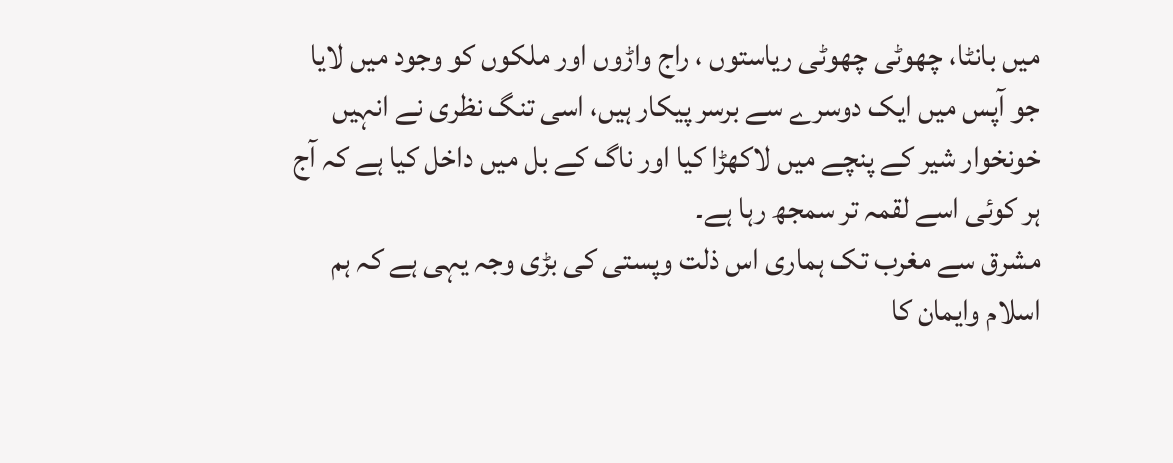میں بانٹا، چھوٹی چھوٹی ریاستوں ، راج واڑوں اور ملکوں کو وجود میں لایا جو آپس میں ایک دوسرے سے برسر پیکار ہیں، اسی تنگ نظری نے انہیں خونخوار شیر کے پنچے میں لاکھڑا کیا اور ناگ کے بل میں داخل کیا ہے کہ آج ہر کوئی اسے لقمہ تر سمجھ رہا ہے۔
مشرق سے مغرب تک ہماری اس ذلت وپستی کی بڑی وجہ یہی ہے کہ ہم اسلام وایمان کا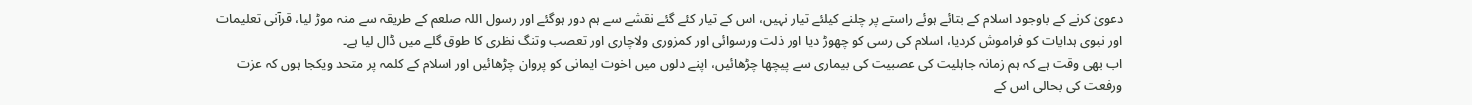دعویٰ کرنے کے باوجود اسلام کے بتائے ہوئے راستے پر چلنے کیلئے تیار نہیں، اس کے تیار کئے گئے نقشے سے ہم دور ہوگئے اور رسول اللہ صلعم کے طریقہ سے منہ موڑ لیا، قرآنی تعلیمات اور نبوی ہدایات کو فراموش کردیا، اسلام کی رسی کو چھوڑ دیا اور ذلت ورسوائی اور کمزوری ولاچاری اور تعصب وتنگ نظری کا طوق گلے میں ڈال لیا ہے۔
اب بھی وقت ہے کہ ہم زمانہ جاہلیت کی عصبیت کی بیماری سے پیچھا چڑھائیں، اپنے دلوں میں اخوت ایمانی کو پروان چڑھائیں اور اسلام کے کلمہ پر متحد ویکجا ہوں کہ عزت ورفعت کی بحالی اس کے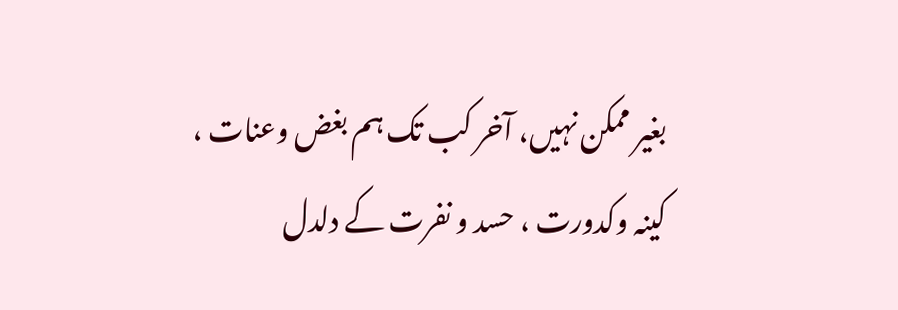بغیر ممکن نہیں، آخر کب تک ہم بغض وعنات ، کینہ وکدورت ، حسد و نفرت کے دلدل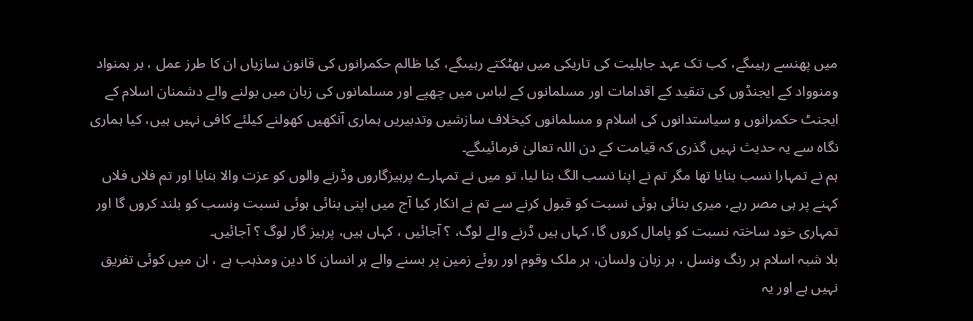میں پھنسے رہیںگے، کب تک عہد جاہلیت کی تاریکی میں بھٹکتے رہیںگے، کیا ظالم حکمرانوں کی قانون سازیاں ان کا طرز عمل ، بر ہمنواد ومنوواد کے ایجنڈوں کی تنقید کے اقدامات اور مسلمانوں کے لباس میں چھپے اور مسلمانوں کی زبان میں بولنے والے دشمنان اسلام کے ایجنٹ حکمرانوں و سیاستدانوں کی اسلام و مسلمانوں کیخلاف سازشیں وتدبیریں ہماری آنکھیں کھولنے کیلئے کافی نہیں ہیں، کیا ہماری نگاہ سے یہ حدیث نہیں گذری کہ قیامت کے دن اللہ تعالیٰ فرمائیںگے۔
ہم نے تمہارا نسب بنایا تھا مگر تم نے اپنا نسب الگ بنا لیا، تو میں نے تمہارے پرہیزگاروں وڈرنے والوں کو عزت والا بنایا اور تم فلاں فلاں کہنے پر ہی مصر رہے، میری بنائی ہوئی نسبت کو قبول کرنے سے تم نے انکار کیا آج میں اپنی بنائی ہوئی نسبت ونسب کو بلند کروں گا اور تمہاری خود ساختہ نسبت کو پامال کروں گا، کہاں ہیں ڈرنے والے لوگ، ؟ آجائیں ، کہاں ہیں، پرہیز گار لوگ ؟ آجائیں۔
بلا شبہ اسلام ہر رنگ ونسل ، ہر زبان ولسان، ہر ملک وقوم اور روئے زمین پر بسنے والے ہر انسان کا دین ومذہب ہے ، ان میں کوئی تفریق نہیں ہے اور یہ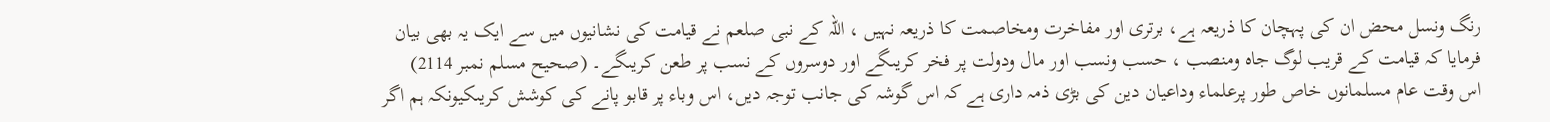رنگ ونسل محض ان کی پہچان کا ذریعہ ہے، برتری اور مفاخرت ومخاصمت کا ذریعہ نہیں ، اللہ کے نبی صلعم نے قیامت کی نشانیوں میں سے ایک یہ بھی بیان فرمایا کہ قیامت کے قریب لوگ جاہ ومنصب ، حسب ونسب اور مال ودولت پر فخر کریںگے اور دوسروں کے نسب پر طعن کریںگے۔ (صحیح مسلم نمبر 2114)
اس وقت عام مسلمانوں خاص طور پرعلماء وداعیان دین کی بڑی ذمہ داری ہے کہ اس گوشہ کی جانب توجہ دیں، اس وباء پر قابو پانے کی کوشش کریںکیونکہ ہم اگر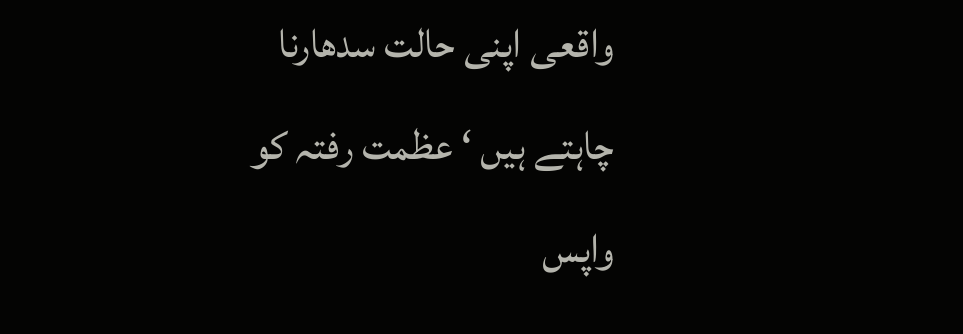واقعی اپنی حالت سدھارنا چاہتے ہیں ‘ عظمت رفتہ کو واپس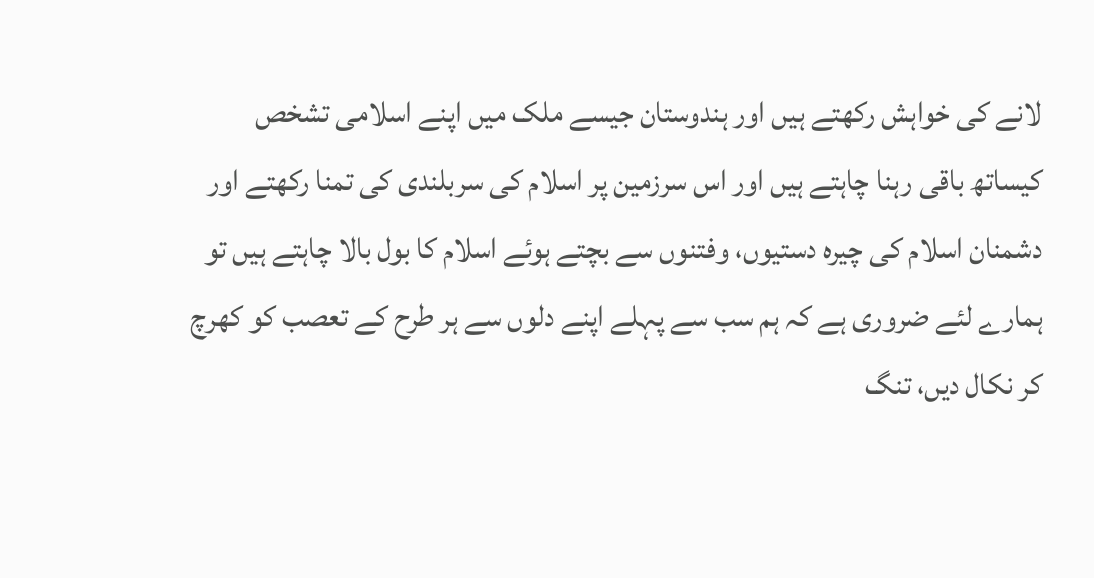لانے کی خواہش رکھتے ہیں اور ہندوستان جیسے ملک میں اپنے اسلامی تشخص کیساتھ باقی رہنا چاہتے ہیں اور اس سرزمین پر اسلام کی سربلندی کی تمنا رکھتے اور دشمنان اسلام کی چیرہ دستیوں، وفتنوں سے بچتے ہوئے اسلام کا بول بالا چاہتے ہیں تو ہمارے لئے ضروری ہے کہ ہم سب سے پہلے اپنے دلوں سے ہر طرح کے تعصب کو کھرچ کر نکال دیں، تنگ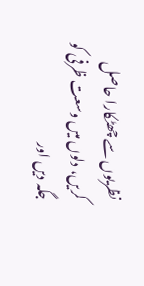نظریوں سے چھٹکارا حاصل کریں، دلوں میں وسعت ظرفی کو جگہ دیں اور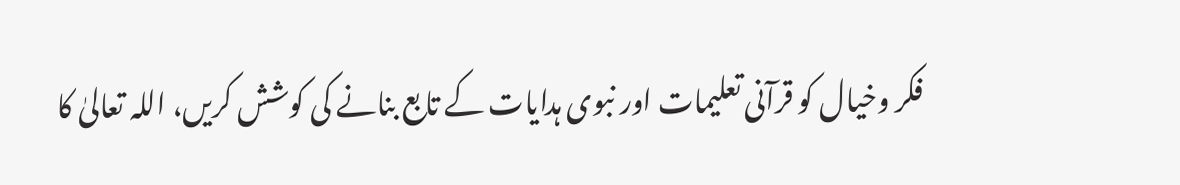فکر وخیال کو قرآنی تعلیمات اور نبوی ہدایات کے تابع بنانے کی کوشش کریں، اللہ تعالیٰ کا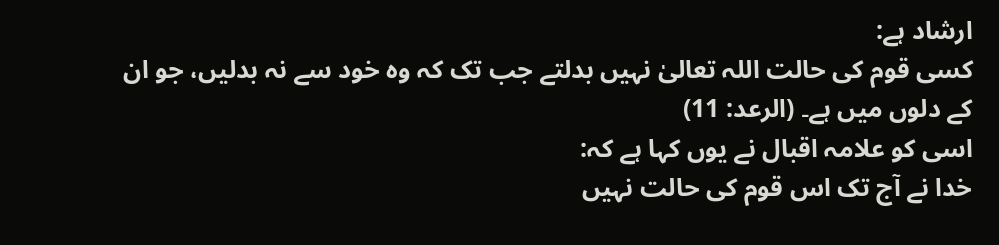ارشاد ہے:
کسی قوم کی حالت اللہ تعالیٰ نہیں بدلتے جب تک کہ وہ خود سے نہ بدلیں، جو ان کے دلوں میں ہے۔ (الرعد: 11)
اسی کو علامہ اقبال نے یوں کہا ہے کہ:
خدا نے آج تک اس قوم کی حالت نہیں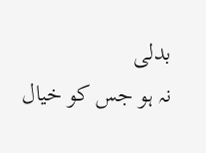بدلی
نہ ہو جس کو خیال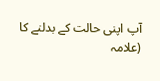آپ اپنی حالت کے بدلنے کا
(علامہ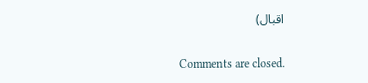اقبال)

Comments are closed.